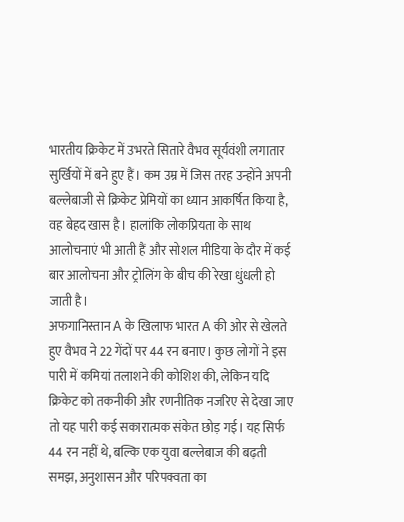भारतीय क्रिकेट में उभरते सितारे वैभव सूर्यवंशी लगातार सुर्खियों में बने हुए हैं। कम उम्र में जिस तरह उन्होंने अपनी बल्लेबाजी से क्रिकेट प्रेमियों का ध्यान आकर्षित किया है, वह बेहद खास है। हालांकि लोकप्रियता के साथ आलोचनाएं भी आती हैं और सोशल मीडिया के दौर में कई बार आलोचना और ट्रोलिंग के बीच की रेखा धुंधली हो जाती है।
अफगानिस्तान A के खिलाफ भारत A की ओर से खेलते हुए वैभव ने 22 गेंदों पर 44 रन बनाए। कुछ लोगों ने इस पारी में कमियां तलाशने की कोशिश की, लेकिन यदि क्रिकेट को तकनीकी और रणनीतिक नजरिए से देखा जाए तो यह पारी कई सकारात्मक संकेत छोड़ गई। यह सिर्फ 44 रन नहीं थे, बल्कि एक युवा बल्लेबाज की बढ़ती समझ, अनुशासन और परिपक्वता का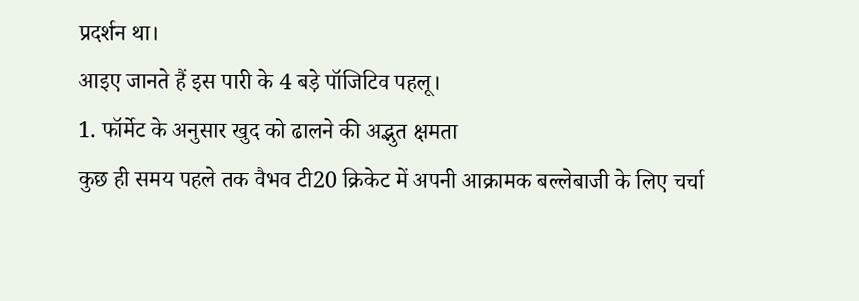प्रदर्शन था।
आइए जानते हैं इस पारी के 4 बड़े पॉजिटिव पहलू।
1. फॉर्मेट के अनुसार खुद को ढालने की अद्भुत क्षमता
कुछ ही समय पहले तक वैभव टी20 क्रिकेट में अपनी आक्रामक बल्लेबाजी के लिए चर्चा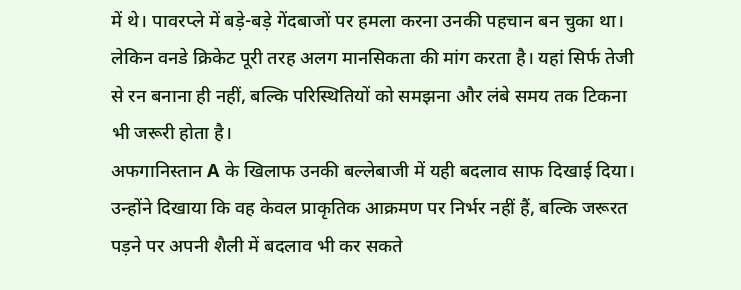में थे। पावरप्ले में बड़े-बड़े गेंदबाजों पर हमला करना उनकी पहचान बन चुका था।
लेकिन वनडे क्रिकेट पूरी तरह अलग मानसिकता की मांग करता है। यहां सिर्फ तेजी से रन बनाना ही नहीं, बल्कि परिस्थितियों को समझना और लंबे समय तक टिकना भी जरूरी होता है।
अफगानिस्तान A के खिलाफ उनकी बल्लेबाजी में यही बदलाव साफ दिखाई दिया। उन्होंने दिखाया कि वह केवल प्राकृतिक आक्रमण पर निर्भर नहीं हैं, बल्कि जरूरत पड़ने पर अपनी शैली में बदलाव भी कर सकते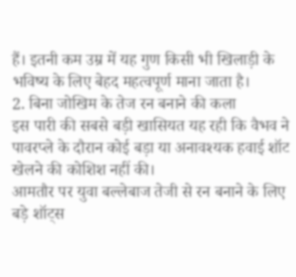हैं। इतनी कम उम्र में यह गुण किसी भी खिलाड़ी के भविष्य के लिए बेहद महत्वपूर्ण माना जाता है।
2. बिना जोखिम के तेज रन बनाने की कला
इस पारी की सबसे बड़ी खासियत यह रही कि वैभव ने पावरप्ले के दौरान कोई बड़ा या अनावश्यक हवाई शॉट खेलने की कोशिश नहीं की।
आमतौर पर युवा बल्लेबाज तेजी से रन बनाने के लिए बड़े शॉट्स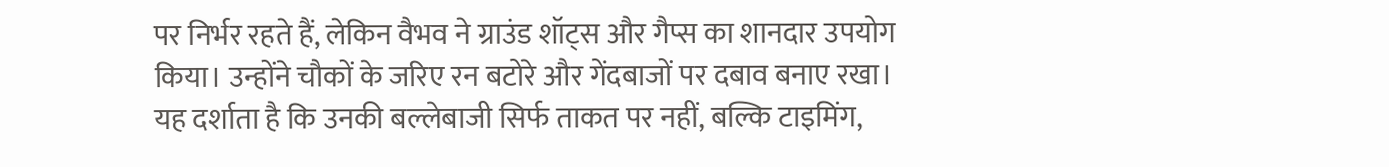पर निर्भर रहते हैं, लेकिन वैभव ने ग्राउंड शॉट्स और गैप्स का शानदार उपयोग किया। उन्होंने चौकों के जरिए रन बटोरे और गेंदबाजों पर दबाव बनाए रखा।
यह दर्शाता है कि उनकी बल्लेबाजी सिर्फ ताकत पर नहीं, बल्कि टाइमिंग,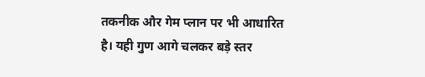तकनीक और गेम प्लान पर भी आधारित है। यही गुण आगे चलकर बड़े स्तर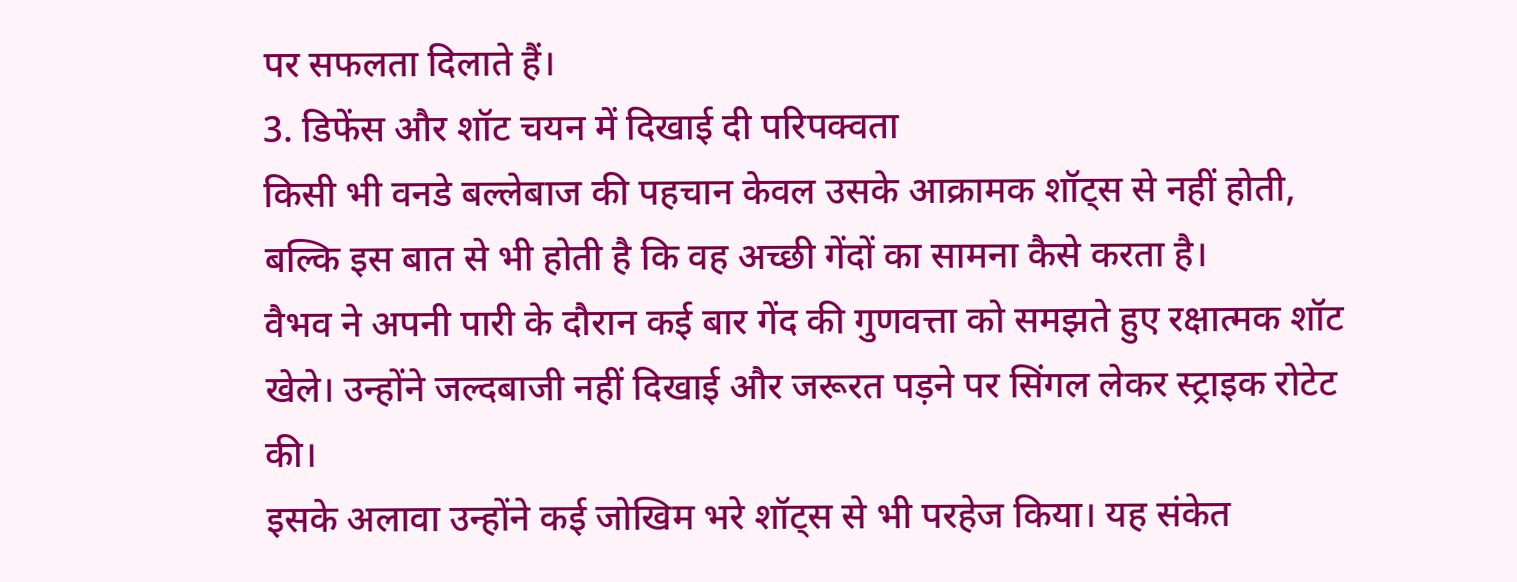पर सफलता दिलाते हैं।
3. डिफेंस और शॉट चयन में दिखाई दी परिपक्वता
किसी भी वनडे बल्लेबाज की पहचान केवल उसके आक्रामक शॉट्स से नहीं होती, बल्कि इस बात से भी होती है कि वह अच्छी गेंदों का सामना कैसे करता है।
वैभव ने अपनी पारी के दौरान कई बार गेंद की गुणवत्ता को समझते हुए रक्षात्मक शॉट खेले। उन्होंने जल्दबाजी नहीं दिखाई और जरूरत पड़ने पर सिंगल लेकर स्ट्राइक रोटेट की।
इसके अलावा उन्होंने कई जोखिम भरे शॉट्स से भी परहेज किया। यह संकेत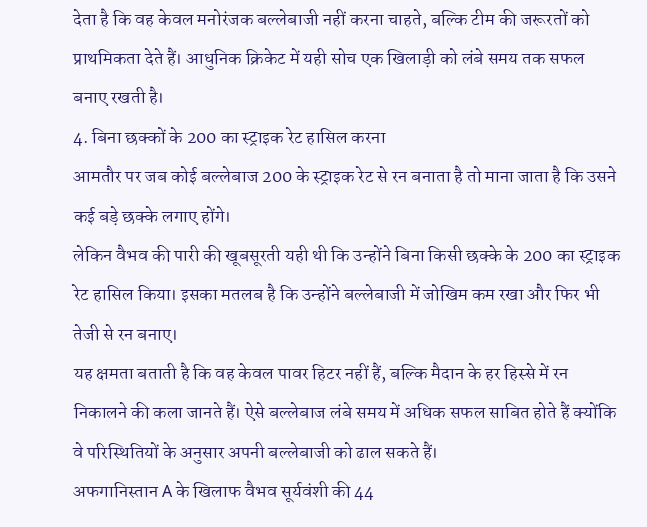देता है कि वह केवल मनोरंजक बल्लेबाजी नहीं करना चाहते, बल्कि टीम की जरूरतों को प्राथमिकता देते हैं। आधुनिक क्रिकेट में यही सोच एक खिलाड़ी को लंबे समय तक सफल बनाए रखती है।
4. बिना छक्कों के 200 का स्ट्राइक रेट हासिल करना
आमतौर पर जब कोई बल्लेबाज 200 के स्ट्राइक रेट से रन बनाता है तो माना जाता है कि उसने कई बड़े छक्के लगाए होंगे।
लेकिन वैभव की पारी की खूबसूरती यही थी कि उन्होंने बिना किसी छक्के के 200 का स्ट्राइक रेट हासिल किया। इसका मतलब है कि उन्होंने बल्लेबाजी में जोखिम कम रखा और फिर भी तेजी से रन बनाए।
यह क्षमता बताती है कि वह केवल पावर हिटर नहीं हैं, बल्कि मैदान के हर हिस्से में रन निकालने की कला जानते हैं। ऐसे बल्लेबाज लंबे समय में अधिक सफल साबित होते हैं क्योंकि वे परिस्थितियों के अनुसार अपनी बल्लेबाजी को ढाल सकते हैं।
अफगानिस्तान A के खिलाफ वैभव सूर्यवंशी की 44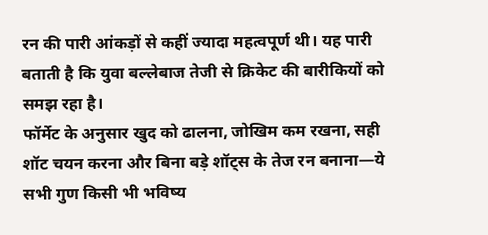रन की पारी आंकड़ों से कहीं ज्यादा महत्वपूर्ण थी। यह पारी बताती है कि युवा बल्लेबाज तेजी से क्रिकेट की बारीकियों को समझ रहा है।
फॉर्मेट के अनुसार खुद को ढालना, जोखिम कम रखना, सही शॉट चयन करना और बिना बड़े शॉट्स के तेज रन बनाना—ये सभी गुण किसी भी भविष्य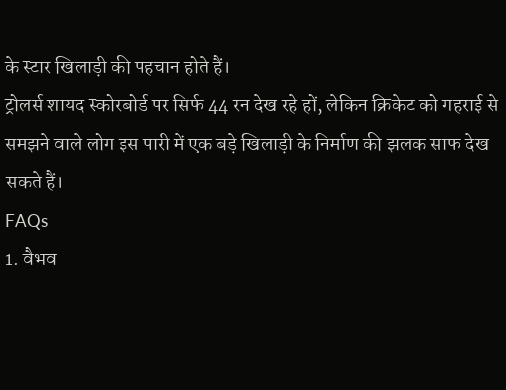के स्टार खिलाड़ी की पहचान होते हैं।
ट्रोलर्स शायद स्कोरबोर्ड पर सिर्फ 44 रन देख रहे हों, लेकिन क्रिकेट को गहराई से समझने वाले लोग इस पारी में एक बड़े खिलाड़ी के निर्माण की झलक साफ देख सकते हैं।
FAQs
1. वैभव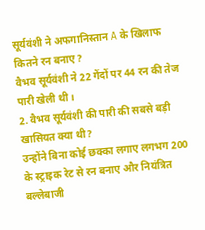सूर्यवंशी ने अफगानिस्तान A के खिलाफ कितने रन बनाए?
वैभव सूर्यवंशी ने 22 गेंदों पर 44 रन की तेज पारी खेली थी।
2. वैभव सूर्यवंशी की पारी की सबसे बड़ी खासियत क्या थी?
उन्होंने बिना कोई छक्का लगाए लगभग 200 के स्ट्राइक रेट से रन बनाए और नियंत्रित बल्लेबाजी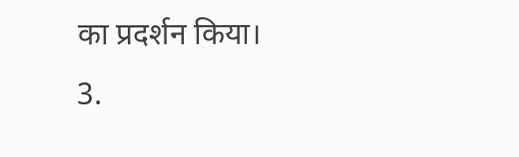का प्रदर्शन किया।
3.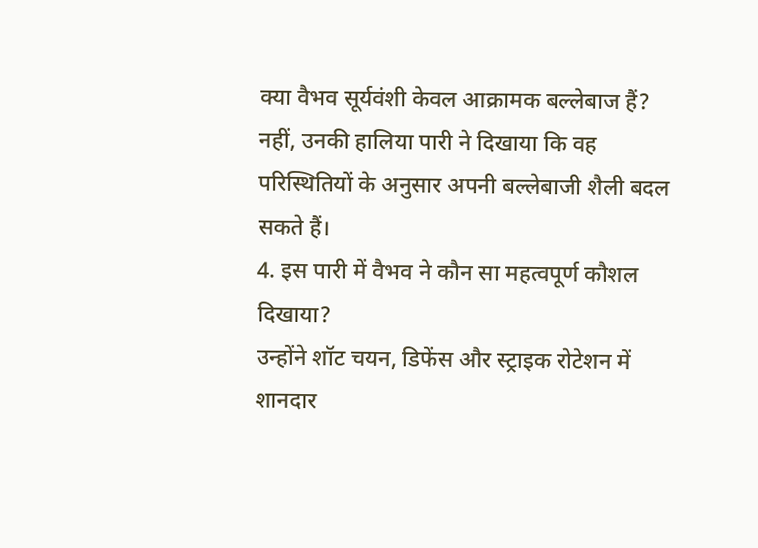क्या वैभव सूर्यवंशी केवल आक्रामक बल्लेबाज हैं?
नहीं, उनकी हालिया पारी ने दिखाया कि वह परिस्थितियों के अनुसार अपनी बल्लेबाजी शैली बदल सकते हैं।
4. इस पारी में वैभव ने कौन सा महत्वपूर्ण कौशल दिखाया?
उन्होंने शॉट चयन, डिफेंस और स्ट्राइक रोटेशन में शानदार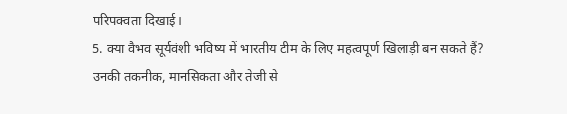परिपक्वता दिखाई।
5. क्या वैभव सूर्यवंशी भविष्य में भारतीय टीम के लिए महत्वपूर्ण खिलाड़ी बन सकते हैं?
उनकी तकनीक, मानसिकता और तेजी से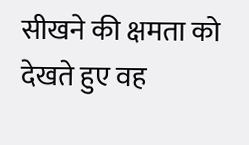सीखने की क्षमता को देखते हुए वह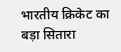भारतीय क्रिकेट का बड़ा सितारा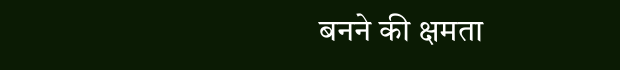बनने की क्षमता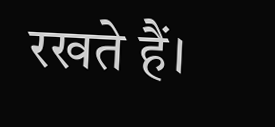रखते हैं।